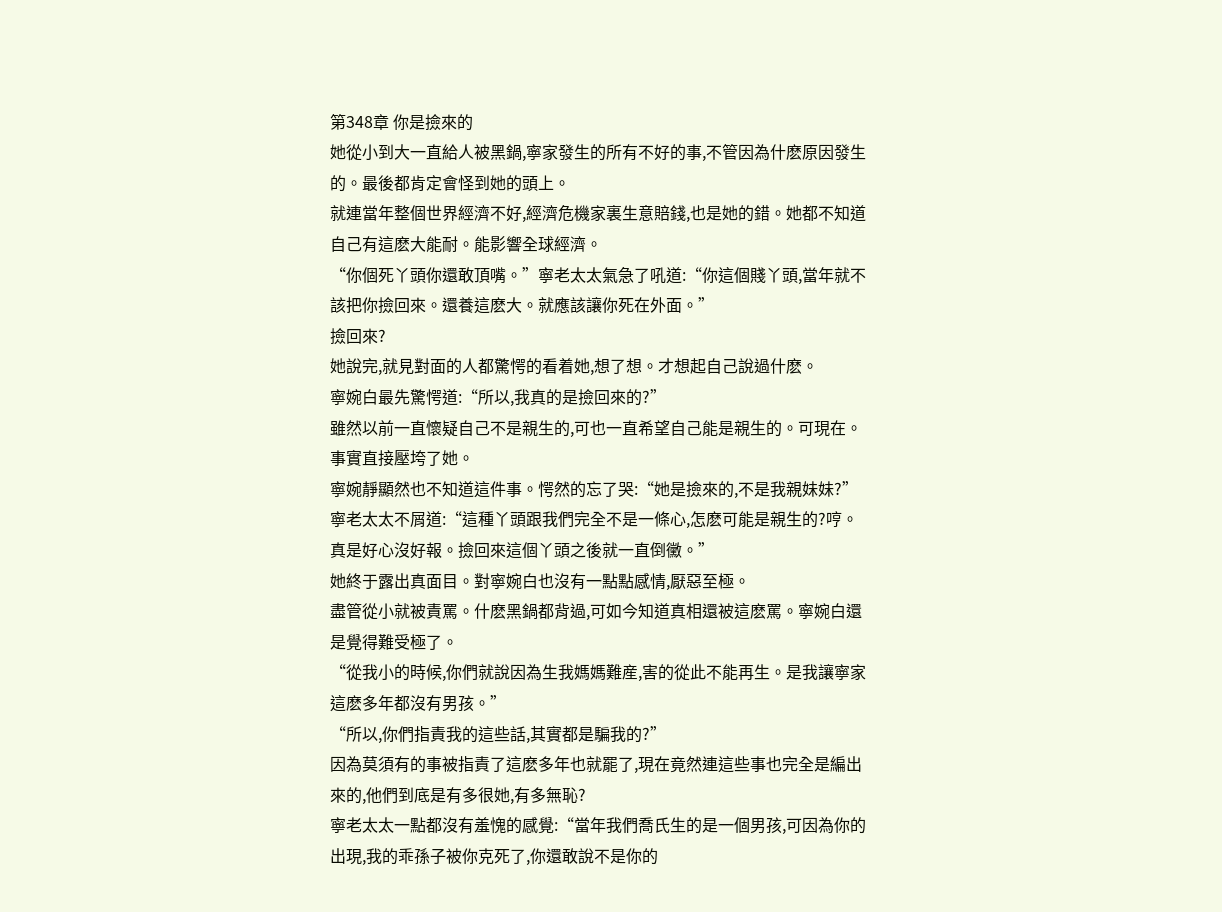第348章 你是撿來的
她從小到大一直給人被黑鍋,寧家發生的所有不好的事,不管因為什麽原因發生的。最後都肯定會怪到她的頭上。
就連當年整個世界經濟不好,經濟危機家裏生意賠錢,也是她的錯。她都不知道自己有這麽大能耐。能影響全球經濟。
“你個死丫頭你還敢頂嘴。”寧老太太氣急了吼道:“你這個賤丫頭,當年就不該把你撿回來。還養這麽大。就應該讓你死在外面。”
撿回來?
她說完,就見對面的人都驚愕的看着她,想了想。才想起自己說過什麽。
寧婉白最先驚愕道:“所以,我真的是撿回來的?”
雖然以前一直懷疑自己不是親生的,可也一直希望自己能是親生的。可現在。事實直接壓垮了她。
寧婉靜顯然也不知道這件事。愕然的忘了哭:“她是撿來的,不是我親妹妹?”
寧老太太不屑道:“這種丫頭跟我們完全不是一條心,怎麽可能是親生的?哼。真是好心沒好報。撿回來這個丫頭之後就一直倒黴。”
她終于露出真面目。對寧婉白也沒有一點點感情,厭惡至極。
盡管從小就被責罵。什麽黑鍋都背過,可如今知道真相還被這麽罵。寧婉白還是覺得難受極了。
“從我小的時候,你們就說因為生我媽媽難産,害的從此不能再生。是我讓寧家這麽多年都沒有男孩。”
“所以,你們指責我的這些話,其實都是騙我的?”
因為莫須有的事被指責了這麽多年也就罷了,現在竟然連這些事也完全是編出來的,他們到底是有多很她,有多無恥?
寧老太太一點都沒有羞愧的感覺:“當年我們喬氏生的是一個男孩,可因為你的出現,我的乖孫子被你克死了,你還敢說不是你的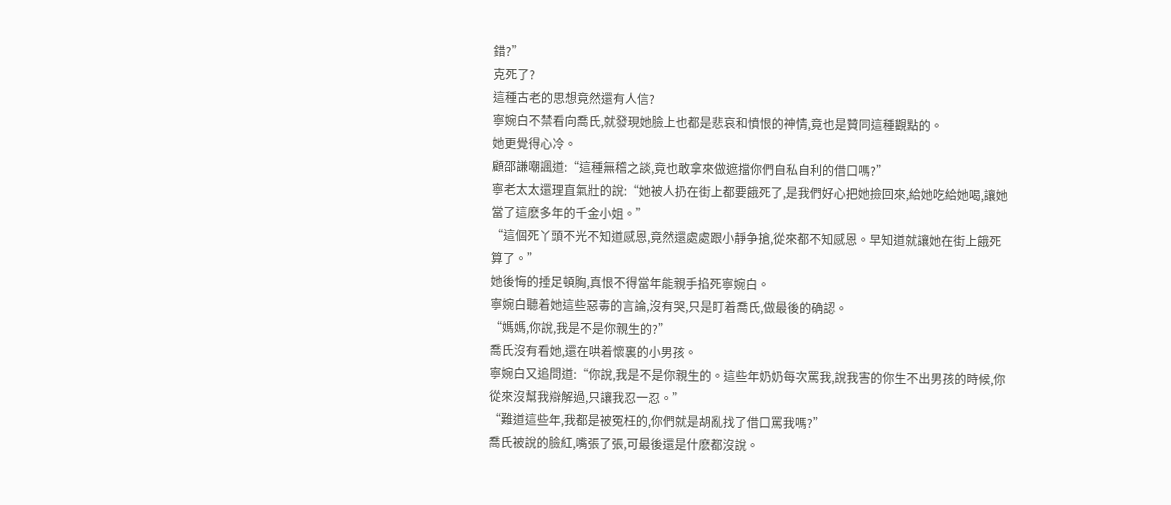錯?”
克死了?
這種古老的思想竟然還有人信?
寧婉白不禁看向喬氏,就發現她臉上也都是悲哀和憤恨的神情,竟也是贊同這種觀點的。
她更覺得心冷。
顧邵謙嘲諷道:“這種無稽之談,竟也敢拿來做遮擋你們自私自利的借口嗎?”
寧老太太還理直氣壯的說:“她被人扔在街上都要餓死了,是我們好心把她撿回來,給她吃給她喝,讓她當了這麽多年的千金小姐。”
“這個死丫頭不光不知道感恩,竟然還處處跟小靜争搶,從來都不知感恩。早知道就讓她在街上餓死算了。”
她後悔的捶足頓胸,真恨不得當年能親手掐死寧婉白。
寧婉白聽着她這些惡毒的言論,沒有哭,只是盯着喬氏,做最後的确認。
“媽媽,你說,我是不是你親生的?”
喬氏沒有看她,還在哄着懷裏的小男孩。
寧婉白又追問道:“你說,我是不是你親生的。這些年奶奶每次罵我,說我害的你生不出男孩的時候,你從來沒幫我辯解過,只讓我忍一忍。”
“難道這些年,我都是被冤枉的,你們就是胡亂找了借口罵我嗎?”
喬氏被說的臉紅,嘴張了張,可最後還是什麽都沒說。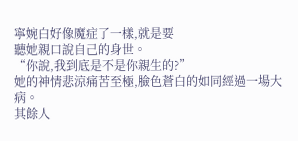寧婉白好像魔症了一樣,就是要
聽她親口說自己的身世。
“你說,我到底是不是你親生的?”
她的神情悲涼痛苦至極,臉色蒼白的如同經過一場大病。
其餘人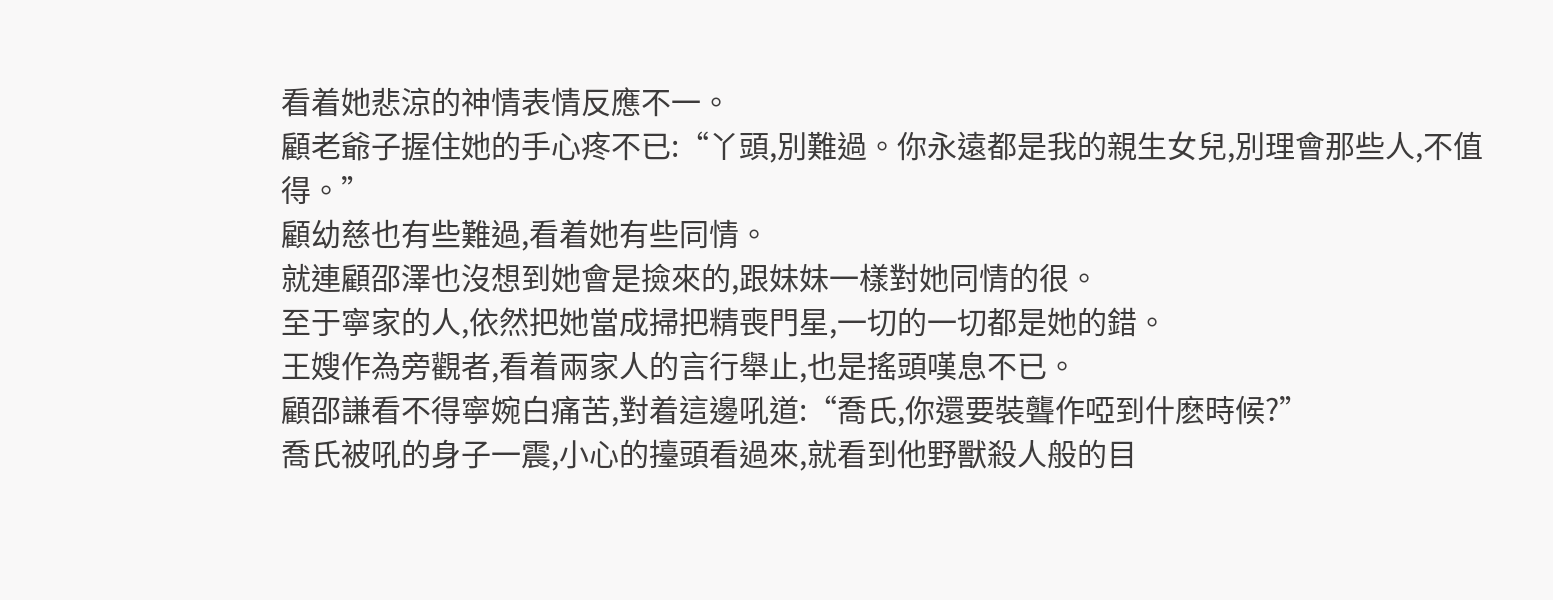看着她悲涼的神情表情反應不一。
顧老爺子握住她的手心疼不已:“丫頭,別難過。你永遠都是我的親生女兒,別理會那些人,不值得。”
顧幼慈也有些難過,看着她有些同情。
就連顧邵澤也沒想到她會是撿來的,跟妹妹一樣對她同情的很。
至于寧家的人,依然把她當成掃把精喪門星,一切的一切都是她的錯。
王嫂作為旁觀者,看着兩家人的言行舉止,也是搖頭嘆息不已。
顧邵謙看不得寧婉白痛苦,對着這邊吼道:“喬氏,你還要裝聾作啞到什麽時候?”
喬氏被吼的身子一震,小心的擡頭看過來,就看到他野獸殺人般的目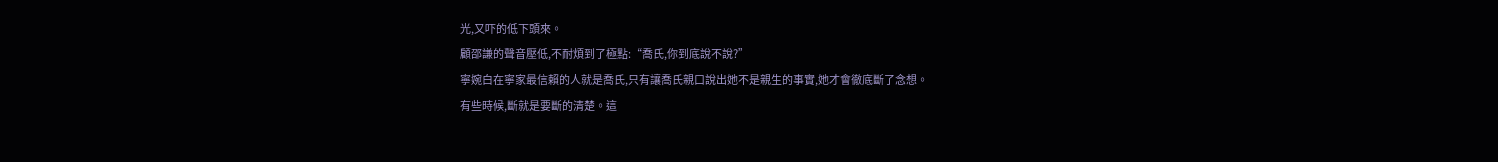光,又吓的低下頭來。
顧邵謙的聲音壓低,不耐煩到了極點:“喬氏,你到底說不說?”
寧婉白在寧家最信賴的人就是喬氏,只有讓喬氏親口說出她不是親生的事實,她才會徹底斷了念想。
有些時候,斷就是要斷的清楚。這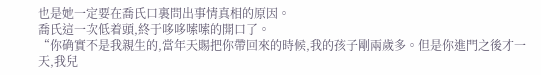也是她一定要在喬氏口裏問出事情真相的原因。
喬氏這一次低着頭,終于哆哆嗦嗦的開口了。
“你确實不是我親生的,當年天賜把你帶回來的時候,我的孩子剛兩歲多。但是你進門之後才一天,我兒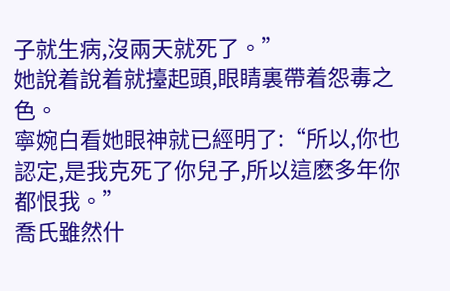子就生病,沒兩天就死了。”
她說着說着就擡起頭,眼睛裏帶着怨毒之色。
寧婉白看她眼神就已經明了:“所以,你也認定,是我克死了你兒子,所以這麽多年你都恨我。”
喬氏雖然什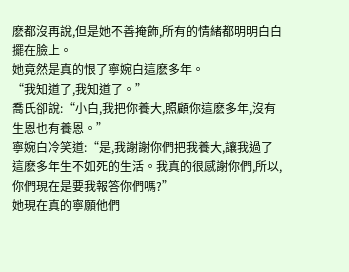麽都沒再說,但是她不善掩飾,所有的情緒都明明白白擺在臉上。
她竟然是真的恨了寧婉白這麽多年。
“我知道了,我知道了。”
喬氏卻說:“小白,我把你養大,照顧你這麽多年,沒有生恩也有養恩。”
寧婉白冷笑道:“是,我謝謝你們把我養大,讓我過了這麽多年生不如死的生活。我真的很感謝你們,所以,你們現在是要我報答你們嗎?”
她現在真的寧願他們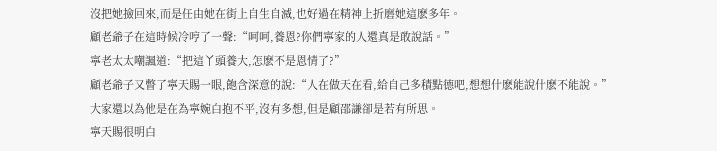沒把她撿回來,而是任由她在街上自生自滅,也好過在精神上折磨她這麽多年。
顧老爺子在這時候冷哼了一聲:“呵呵,養恩?你們寧家的人還真是敢說話。”
寧老太太嘲諷道:“把這丫頭養大,怎麽不是恩情了?”
顧老爺子又瞥了寧天賜一眼,飽含深意的說:“人在做天在看,給自己多積點德吧,想想什麽能說什麽不能說。”
大家還以為他是在為寧婉白抱不平,沒有多想,但是顧邵謙卻是若有所思。
寧天賜很明白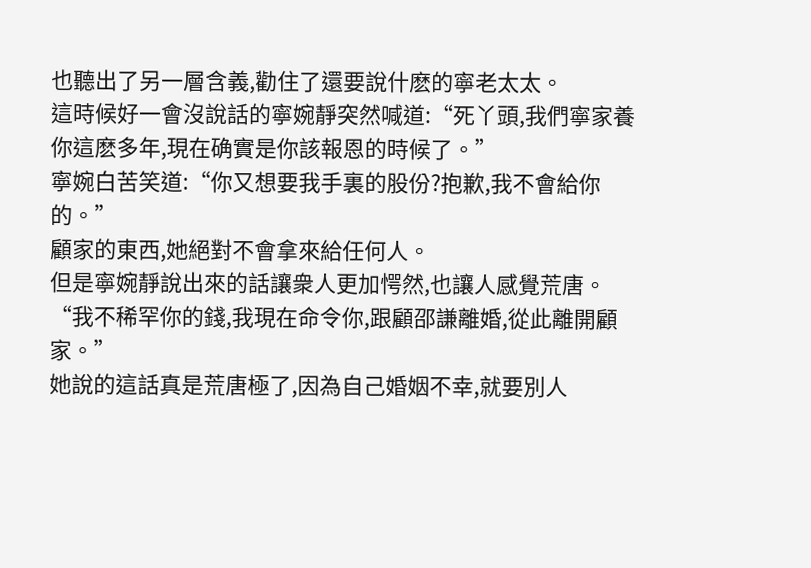也聽出了另一層含義,勸住了還要說什麽的寧老太太。
這時候好一會沒說話的寧婉靜突然喊道:“死丫頭,我們寧家養你這麽多年,現在确實是你該報恩的時候了。”
寧婉白苦笑道:“你又想要我手裏的股份?抱歉,我不會給你的。”
顧家的東西,她絕對不會拿來給任何人。
但是寧婉靜說出來的話讓衆人更加愕然,也讓人感覺荒唐。
“我不稀罕你的錢,我現在命令你,跟顧邵謙離婚,從此離開顧家。”
她說的這話真是荒唐極了,因為自己婚姻不幸,就要別人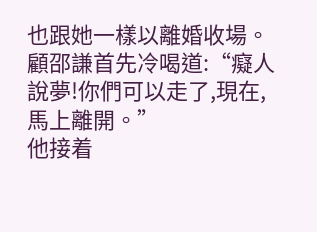也跟她一樣以離婚收場。
顧邵謙首先冷喝道:“癡人說夢!你們可以走了,現在,馬上離開。”
他接着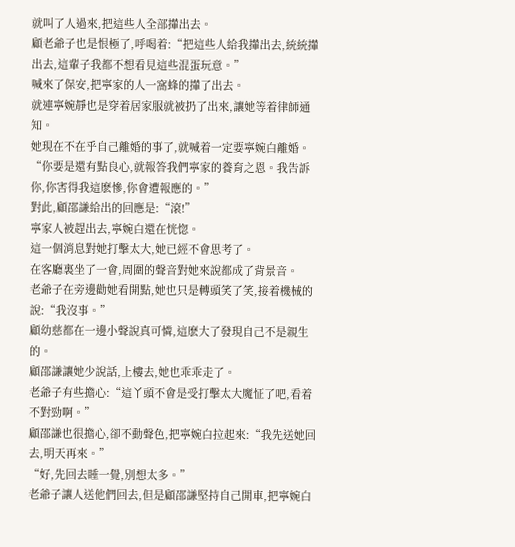就叫了人過來,把這些人全部攆出去。
顧老爺子也是恨極了,呼喝着:“把這些人給我攆出去,統統攆出去,這輩子我都不想看見這些混蛋玩意。”
喊來了保安,把寧家的人一窩蜂的攆了出去。
就連寧婉靜也是穿着居家服就被扔了出來,讓她等着律師通知。
她現在不在乎自己離婚的事了,就喊着一定要寧婉白離婚。
“你要是還有點良心,就報答我們寧家的養育之恩。我告訴你,你害得我這麽慘,你會遭報應的。”
對此,顧邵謙給出的回應是:“滾!”
寧家人被趕出去,寧婉白還在恍惚。
這一個消息對她打擊太大,她已經不會思考了。
在客廳裏坐了一會,周圍的聲音對她來說都成了背景音。
老爺子在旁邊勸她看開點,她也只是轉頭笑了笑,接着機械的說:“我沒事。”
顧幼慈都在一邊小聲說真可憐,這麽大了發現自己不是親生的。
顧邵謙讓她少說話,上樓去,她也乖乖走了。
老爺子有些擔心:“這丫頭不會是受打擊太大魔怔了吧,看着不對勁啊。”
顧邵謙也很擔心,卻不動聲色,把寧婉白拉起來:“我先送她回去,明天再來。”
“好,先回去睡一覺,別想太多。”
老爺子讓人送他們回去,但是顧邵謙堅持自己開車,把寧婉白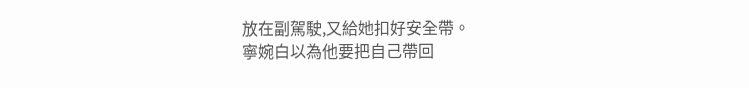放在副駕駛,又給她扣好安全帶。
寧婉白以為他要把自己帶回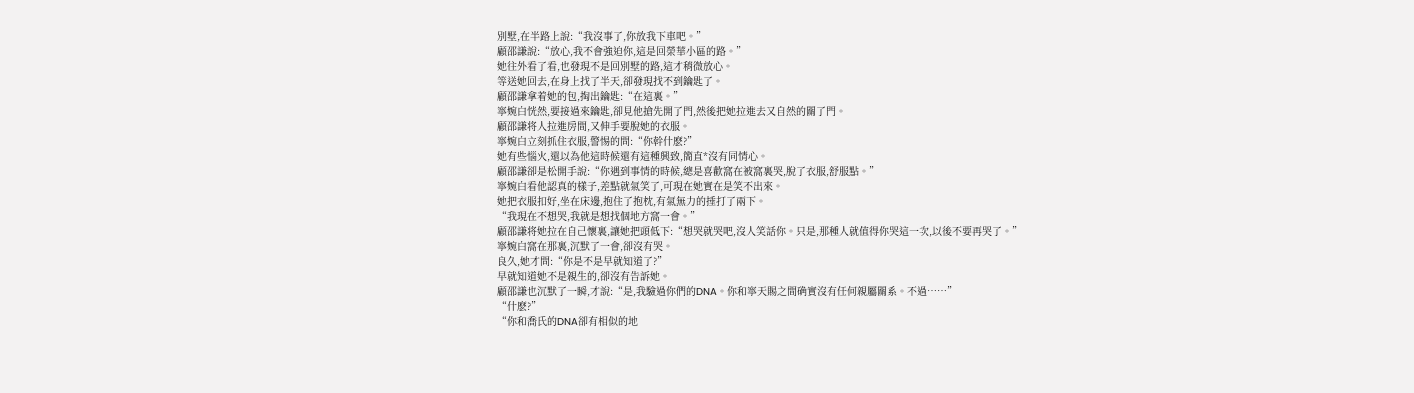別墅,在半路上說:“我沒事了,你放我下車吧。”
顧邵謙說:“放心,我不會強迫你,這是回榮華小區的路。”
她往外看了看,也發現不是回別墅的路,這才稍微放心。
等送她回去,在身上找了半天,卻發現找不到鑰匙了。
顧邵謙拿着她的包,掏出鑰匙:“在這裏。”
寧婉白恍然,要接過來鑰匙,卻見他搶先開了門,然後把她拉進去又自然的關了門。
顧邵謙将人拉進房間,又伸手要脫她的衣服。
寧婉白立刻抓住衣服,警惕的問:“你幹什麽?”
她有些惱火,還以為他這時候還有這種興致,簡直*沒有同情心。
顧邵謙卻是松開手說:“你遇到事情的時候,總是喜歡窩在被窩裏哭,脫了衣服,舒服點。”
寧婉白看他認真的樣子,差點就氣笑了,可現在她實在是笑不出來。
她把衣服扣好,坐在床邊,抱住了抱枕,有氣無力的捶打了兩下。
“我現在不想哭,我就是想找個地方窩一會。”
顧邵謙将她拉在自己懷裏,讓她把頭低下:“想哭就哭吧,沒人笑話你。只是,那種人就值得你哭這一次,以後不要再哭了。”
寧婉白窩在那裏,沉默了一會,卻沒有哭。
良久,她才問:“你是不是早就知道了?”
早就知道她不是親生的,卻沒有告訴她。
顧邵謙也沉默了一瞬,才說:“是,我驗過你們的DNA。你和寧天賜之間确實沒有任何親屬關系。不過……”
“什麽?”
“你和喬氏的DNA卻有相似的地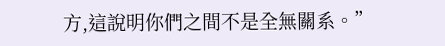方,這說明你們之間不是全無關系。”